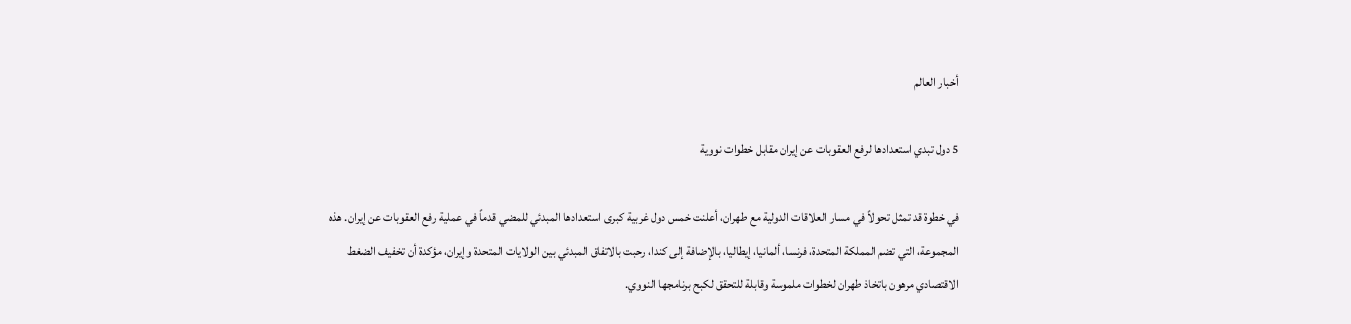أخبار العالم

5 دول تبدي استعدادها لرفع العقوبات عن إيران مقابل خطوات نووية

في خطوة قد تمثل تحولاً في مسار العلاقات الدولية مع طهران، أعلنت خمس دول غربية كبرى استعدادها المبدئي للمضي قدماً في عملية رفع العقوبات عن إيران. هذه المجموعة، التي تضم المملكة المتحدة، فرنسا، ألمانيا، إيطاليا، بالإضافة إلى كندا، رحبت بالاتفاق المبدئي بين الولايات المتحدة وإيران، مؤكدة أن تخفيف الضغط الاقتصادي مرهون باتخاذ طهران لخطوات ملموسة وقابلة للتحقق لكبح برنامجها النووي.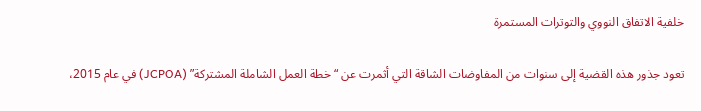خلفية الاتفاق النووي والتوترات المستمرة

تعود جذور هذه القضية إلى سنوات من المفاوضات الشاقة التي أثمرت عن “خطة العمل الشاملة المشتركة” (JCPOA) في عام 2015،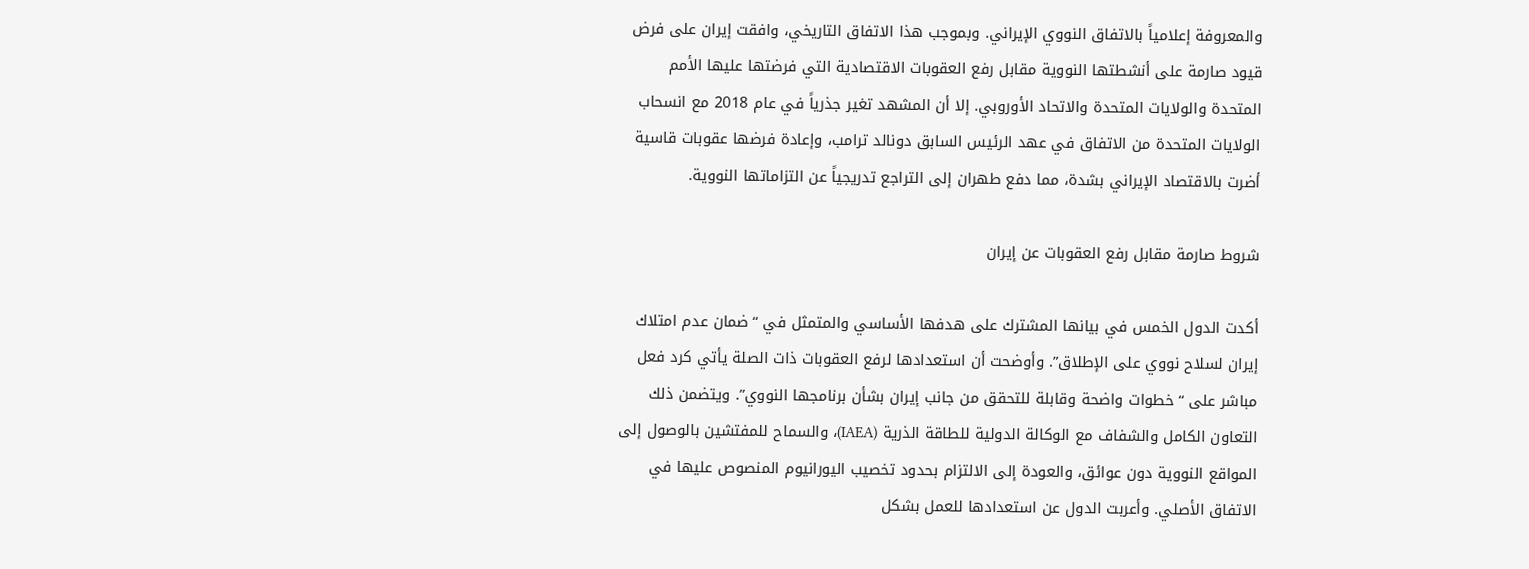والمعروفة إعلامياً بالاتفاق النووي الإيراني. وبموجب هذا الاتفاق التاريخي، وافقت إيران على فرض قيود صارمة على أنشطتها النووية مقابل رفع العقوبات الاقتصادية التي فرضتها عليها الأمم المتحدة والولايات المتحدة والاتحاد الأوروبي. إلا أن المشهد تغير جذرياً في عام 2018 مع انسحاب الولايات المتحدة من الاتفاق في عهد الرئيس السابق دونالد ترامب، وإعادة فرضها عقوبات قاسية أضرت بالاقتصاد الإيراني بشدة، مما دفع طهران إلى التراجع تدريجياً عن التزاماتها النووية.

شروط صارمة مقابل رفع العقوبات عن إيران

أكدت الدول الخمس في بيانها المشترك على هدفها الأساسي والمتمثل في “ضمان عدم امتلاك إيران لسلاح نووي على الإطلاق”. وأوضحت أن استعدادها لرفع العقوبات ذات الصلة يأتي كرد فعل مباشر على “خطوات واضحة وقابلة للتحقق من جانب إيران بشأن برنامجها النووي”. ويتضمن ذلك التعاون الكامل والشفاف مع الوكالة الدولية للطاقة الذرية (IAEA)، والسماح للمفتشين بالوصول إلى المواقع النووية دون عوائق، والعودة إلى الالتزام بحدود تخصيب اليورانيوم المنصوص عليها في الاتفاق الأصلي. وأعربت الدول عن استعدادها للعمل بشكل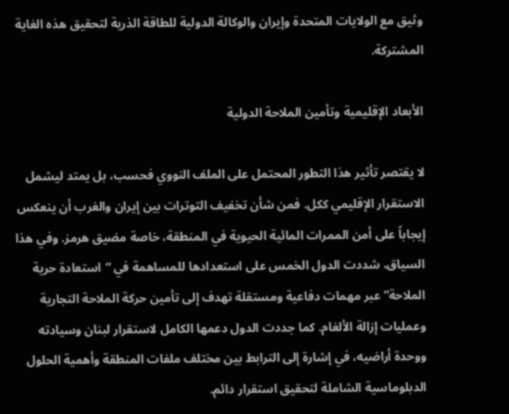وثيق مع الولايات المتحدة وإيران والوكالة الدولية للطاقة الذرية لتحقيق هذه الغاية المشتركة.

الأبعاد الإقليمية وتأمين الملاحة الدولية

لا يقتصر تأثير هذا التطور المحتمل على الملف النووي فحسب، بل يمتد ليشمل الاستقرار الإقليمي ككل. فمن شأن تخفيف التوترات بين إيران والغرب أن ينعكس إيجاباً على أمن الممرات المائية الحيوية في المنطقة، خاصة مضيق هرمز. وفي هذا السياق، شددت الدول الخمس على استعدادها للمساهمة في “استعادة حرية الملاحة” عبر مهمات دفاعية ومستقلة تهدف إلى تأمين حركة الملاحة التجارية وعمليات إزالة الألغام. كما جددت الدول دعمها الكامل لاستقرار لبنان وسيادته ووحدة أراضيه، في إشارة إلى الترابط بين مختلف ملفات المنطقة وأهمية الحلول الدبلوماسية الشاملة لتحقيق استقرار دائم.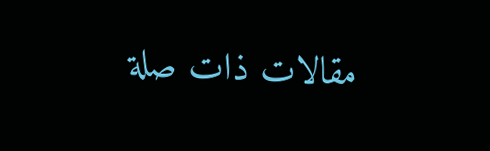مقالات ذات صلة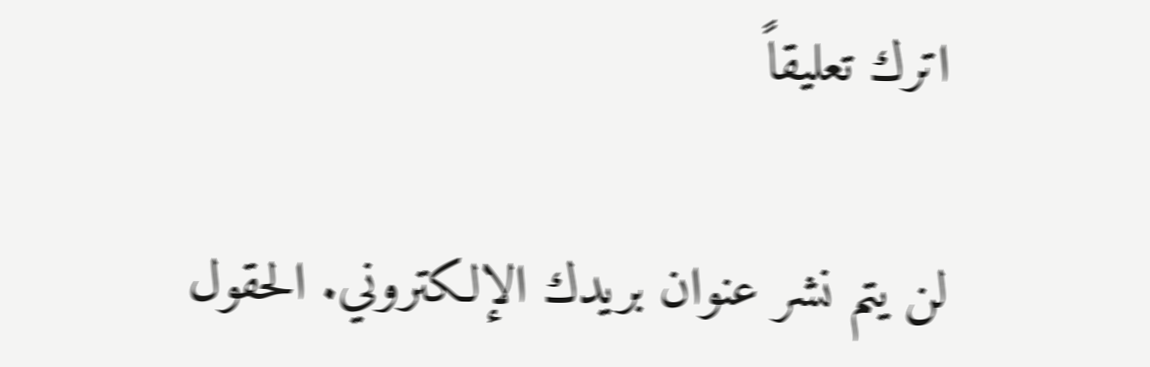اترك تعليقاً

لن يتم نشر عنوان بريدك الإلكتروني. الحقول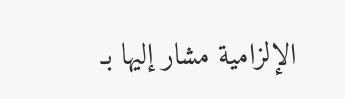الإلزامية مشار إليها بـ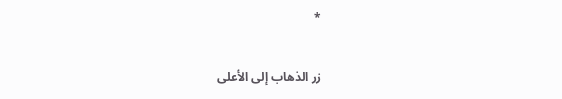*

زر الذهاب إلى الأعلى